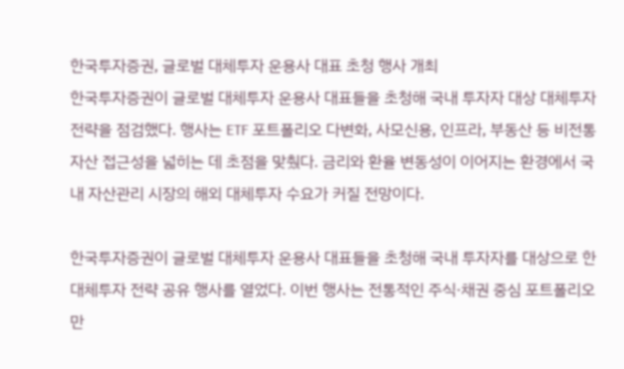한국투자증권, 글로벌 대체투자 운용사 대표 초청 행사 개최
한국투자증권이 글로벌 대체투자 운용사 대표들을 초청해 국내 투자자 대상 대체투자 전략을 점검했다. 행사는 ETF 포트폴리오 다변화, 사모신용, 인프라, 부동산 등 비전통 자산 접근성을 넓히는 데 초점을 맞췄다. 금리와 환율 변동성이 이어지는 환경에서 국내 자산관리 시장의 해외 대체투자 수요가 커질 전망이다.

한국투자증권이 글로벌 대체투자 운용사 대표들을 초청해 국내 투자자를 대상으로 한 대체투자 전략 공유 행사를 열었다. 이번 행사는 전통적인 주식·채권 중심 포트폴리오만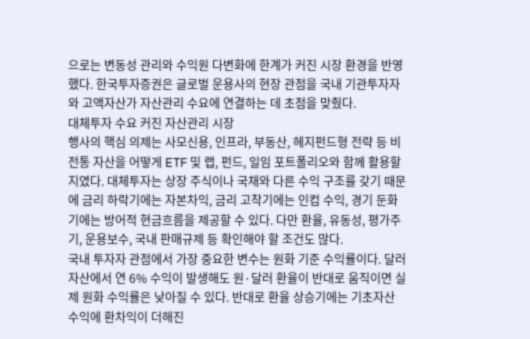으로는 변동성 관리와 수익원 다변화에 한계가 커진 시장 환경을 반영했다. 한국투자증권은 글로벌 운용사의 현장 관점을 국내 기관투자자와 고액자산가 자산관리 수요에 연결하는 데 초점을 맞췄다.
대체투자 수요 커진 자산관리 시장
행사의 핵심 의제는 사모신용, 인프라, 부동산, 헤지펀드형 전략 등 비전통 자산을 어떻게 ETF 및 랩, 펀드, 일임 포트폴리오와 함께 활용할지였다. 대체투자는 상장 주식이나 국채와 다른 수익 구조를 갖기 때문에 금리 하락기에는 자본차익, 금리 고착기에는 인컴 수익, 경기 둔화기에는 방어적 현금흐름을 제공할 수 있다. 다만 환율, 유동성, 평가주기, 운용보수, 국내 판매규제 등 확인해야 할 조건도 많다.
국내 투자자 관점에서 가장 중요한 변수는 원화 기준 수익률이다. 달러 자산에서 연 6% 수익이 발생해도 원·달러 환율이 반대로 움직이면 실제 원화 수익률은 낮아질 수 있다. 반대로 환율 상승기에는 기초자산 수익에 환차익이 더해진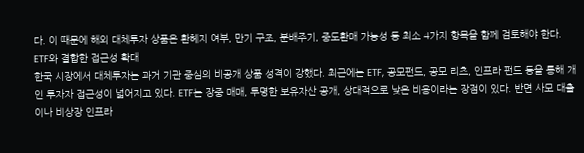다. 이 때문에 해외 대체투자 상품은 환헤지 여부, 만기 구조, 분배주기, 중도환매 가능성 등 최소 4가지 항목을 함께 검토해야 한다.
ETF와 결합한 접근성 확대
한국 시장에서 대체투자는 과거 기관 중심의 비공개 상품 성격이 강했다. 최근에는 ETF, 공모펀드, 공모 리츠, 인프라 펀드 등을 통해 개인 투자자 접근성이 넓어지고 있다. ETF는 장중 매매, 투명한 보유자산 공개, 상대적으로 낮은 비용이라는 장점이 있다. 반면 사모 대출이나 비상장 인프라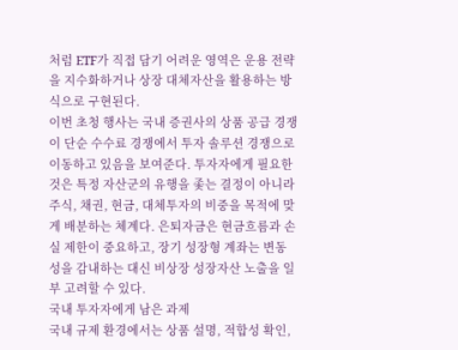처럼 ETF가 직접 담기 어려운 영역은 운용 전략을 지수화하거나 상장 대체자산을 활용하는 방식으로 구현된다.
이번 초청 행사는 국내 증권사의 상품 공급 경쟁이 단순 수수료 경쟁에서 투자 솔루션 경쟁으로 이동하고 있음을 보여준다. 투자자에게 필요한 것은 특정 자산군의 유행을 좇는 결정이 아니라 주식, 채권, 현금, 대체투자의 비중을 목적에 맞게 배분하는 체계다. 은퇴자금은 현금흐름과 손실 제한이 중요하고, 장기 성장형 계좌는 변동성을 감내하는 대신 비상장 성장자산 노출을 일부 고려할 수 있다.
국내 투자자에게 남은 과제
국내 규제 환경에서는 상품 설명, 적합성 확인,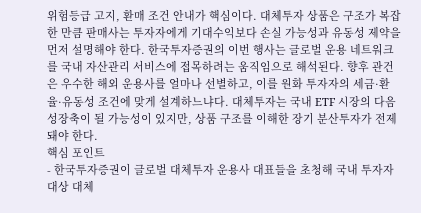위험등급 고지, 환매 조건 안내가 핵심이다. 대체투자 상품은 구조가 복잡한 만큼 판매사는 투자자에게 기대수익보다 손실 가능성과 유동성 제약을 먼저 설명해야 한다. 한국투자증권의 이번 행사는 글로벌 운용 네트워크를 국내 자산관리 서비스에 접목하려는 움직임으로 해석된다. 향후 관건은 우수한 해외 운용사를 얼마나 선별하고, 이를 원화 투자자의 세금·환율·유동성 조건에 맞게 설계하느냐다. 대체투자는 국내 ETF 시장의 다음 성장축이 될 가능성이 있지만, 상품 구조를 이해한 장기 분산투자가 전제돼야 한다.
핵심 포인트
- 한국투자증권이 글로벌 대체투자 운용사 대표들을 초청해 국내 투자자 대상 대체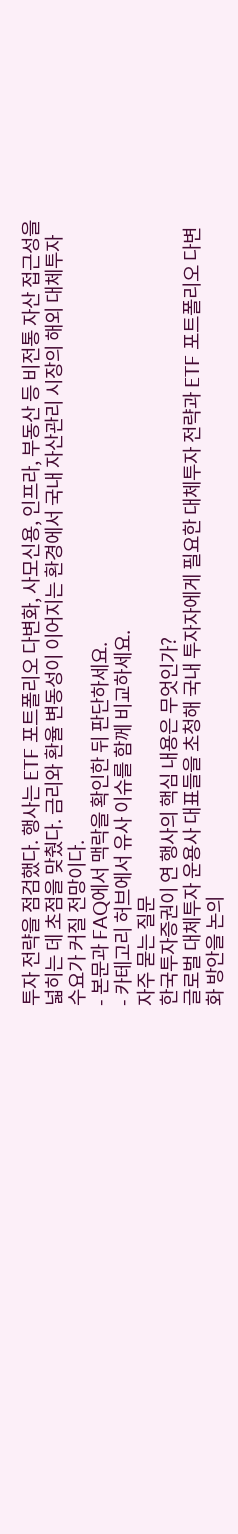투자 전략을 점검했다. 행사는 ETF 포트폴리오 다변화, 사모신용, 인프라, 부동산 등 비전통 자산 접근성을 넓히는 데 초점을 맞췄다. 금리와 환율 변동성이 이어지는 환경에서 국내 자산관리 시장의 해외 대체투자 수요가 커질 전망이다.
- 본문과 FAQ에서 맥락을 확인한 뒤 판단하세요.
- 카테고리 허브에서 유사 이슈를 함께 비교하세요.
자주 묻는 질문
한국투자증권이 연 행사의 핵심 내용은 무엇인가?
글로벌 대체투자 운용사 대표들을 초청해 국내 투자자에게 필요한 대체투자 전략과 ETF 포트폴리오 다변화 방안을 논의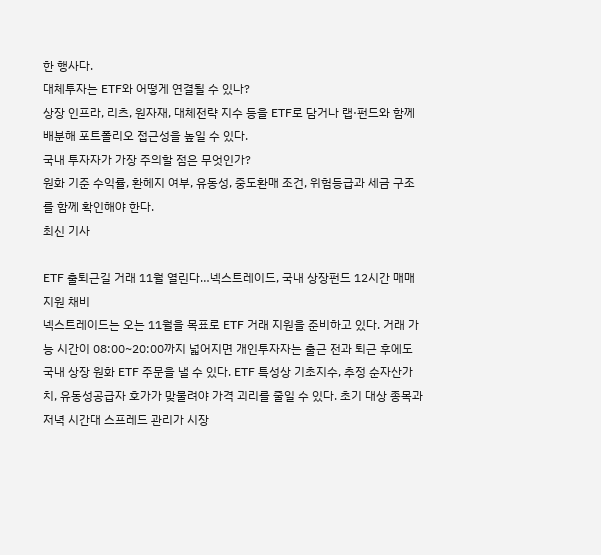한 행사다.
대체투자는 ETF와 어떻게 연결될 수 있나?
상장 인프라, 리츠, 원자재, 대체전략 지수 등을 ETF로 담거나 랩·펀드와 함께 배분해 포트폴리오 접근성을 높일 수 있다.
국내 투자자가 가장 주의할 점은 무엇인가?
원화 기준 수익률, 환헤지 여부, 유동성, 중도환매 조건, 위험등급과 세금 구조를 함께 확인해야 한다.
최신 기사

ETF 출퇴근길 거래 11월 열린다…넥스트레이드, 국내 상장펀드 12시간 매매 지원 채비
넥스트레이드는 오는 11월을 목표로 ETF 거래 지원을 준비하고 있다. 거래 가능 시간이 08:00~20:00까지 넓어지면 개인투자자는 출근 전과 퇴근 후에도 국내 상장 원화 ETF 주문을 낼 수 있다. ETF 특성상 기초지수, 추정 순자산가치, 유동성공급자 호가가 맞물려야 가격 괴리를 줄일 수 있다. 초기 대상 종목과 저녁 시간대 스프레드 관리가 시장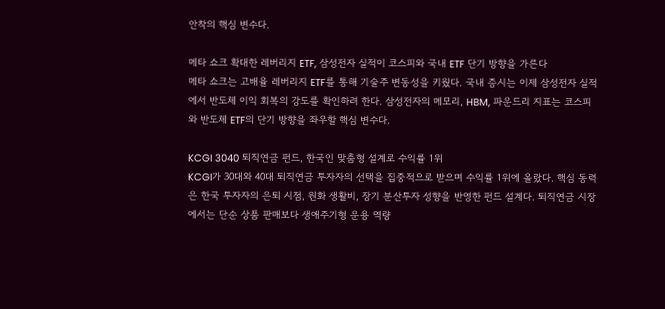안착의 핵심 변수다.

메타 쇼크 확대한 레버리지 ETF, 삼성전자 실적이 코스피와 국내 ETF 단기 방향을 가른다
메타 쇼크는 고배율 레버리지 ETF를 통해 기술주 변동성을 키웠다. 국내 증시는 이제 삼성전자 실적에서 반도체 이익 회복의 강도를 확인하려 한다. 삼성전자의 메모리, HBM, 파운드리 지표는 코스피와 반도체 ETF의 단기 방향을 좌우할 핵심 변수다.

KCGI 3040 퇴직연금 펀드, 한국인 맞춤형 설계로 수익률 1위
KCGI가 30대와 40대 퇴직연금 투자자의 선택을 집중적으로 받으며 수익률 1위에 올랐다. 핵심 동력은 한국 투자자의 은퇴 시점, 원화 생활비, 장기 분산투자 성향을 반영한 펀드 설계다. 퇴직연금 시장에서는 단순 상품 판매보다 생애주기형 운용 역량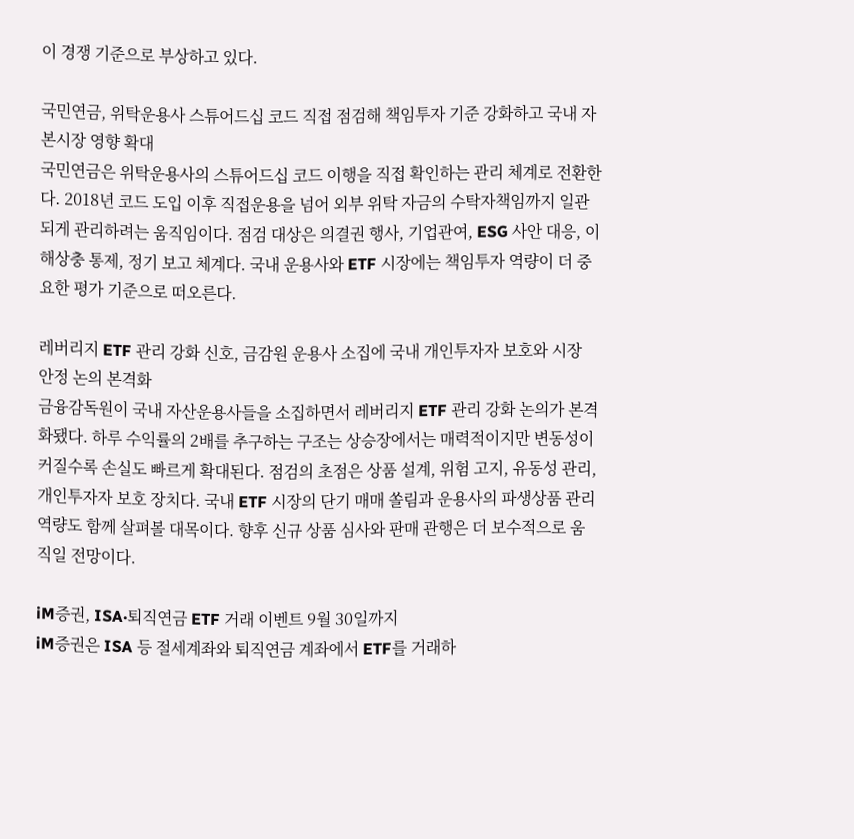이 경쟁 기준으로 부상하고 있다.

국민연금, 위탁운용사 스튜어드십 코드 직접 점검해 책임투자 기준 강화하고 국내 자본시장 영향 확대
국민연금은 위탁운용사의 스튜어드십 코드 이행을 직접 확인하는 관리 체계로 전환한다. 2018년 코드 도입 이후 직접운용을 넘어 외부 위탁 자금의 수탁자책임까지 일관되게 관리하려는 움직임이다. 점검 대상은 의결권 행사, 기업관여, ESG 사안 대응, 이해상충 통제, 정기 보고 체계다. 국내 운용사와 ETF 시장에는 책임투자 역량이 더 중요한 평가 기준으로 떠오른다.

레버리지 ETF 관리 강화 신호, 금감원 운용사 소집에 국내 개인투자자 보호와 시장 안정 논의 본격화
금융감독원이 국내 자산운용사들을 소집하면서 레버리지 ETF 관리 강화 논의가 본격화됐다. 하루 수익률의 2배를 추구하는 구조는 상승장에서는 매력적이지만 변동성이 커질수록 손실도 빠르게 확대된다. 점검의 초점은 상품 설계, 위험 고지, 유동성 관리, 개인투자자 보호 장치다. 국내 ETF 시장의 단기 매매 쏠림과 운용사의 파생상품 관리 역량도 함께 살펴볼 대목이다. 향후 신규 상품 심사와 판매 관행은 더 보수적으로 움직일 전망이다.

iM증권, ISA·퇴직연금 ETF 거래 이벤트 9월 30일까지
iM증권은 ISA 등 절세계좌와 퇴직연금 계좌에서 ETF를 거래하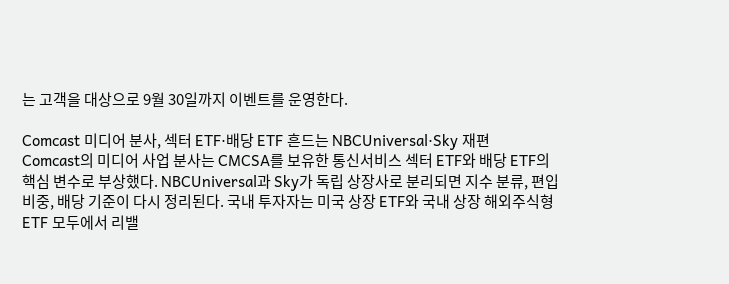는 고객을 대상으로 9월 30일까지 이벤트를 운영한다.

Comcast 미디어 분사, 섹터 ETF·배당 ETF 흔드는 NBCUniversal·Sky 재편
Comcast의 미디어 사업 분사는 CMCSA를 보유한 통신서비스 섹터 ETF와 배당 ETF의 핵심 변수로 부상했다. NBCUniversal과 Sky가 독립 상장사로 분리되면 지수 분류, 편입 비중, 배당 기준이 다시 정리된다. 국내 투자자는 미국 상장 ETF와 국내 상장 해외주식형 ETF 모두에서 리밸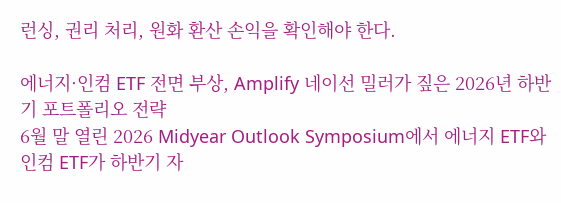런싱, 권리 처리, 원화 환산 손익을 확인해야 한다.

에너지·인컴 ETF 전면 부상, Amplify 네이선 밀러가 짚은 2026년 하반기 포트폴리오 전략
6월 말 열린 2026 Midyear Outlook Symposium에서 에너지 ETF와 인컴 ETF가 하반기 자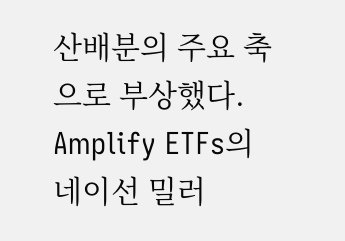산배분의 주요 축으로 부상했다. Amplify ETFs의 네이선 밀러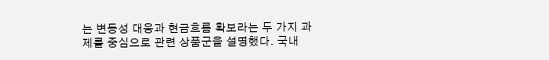는 변동성 대응과 현금흐름 확보라는 두 가지 과제를 중심으로 관련 상품군을 설명했다. 국내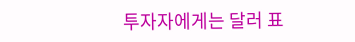투자자에게는 달러 표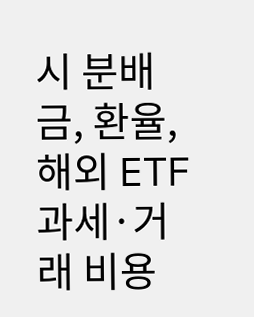시 분배금, 환율, 해외 ETF 과세·거래 비용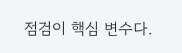점검이 핵심 변수다.